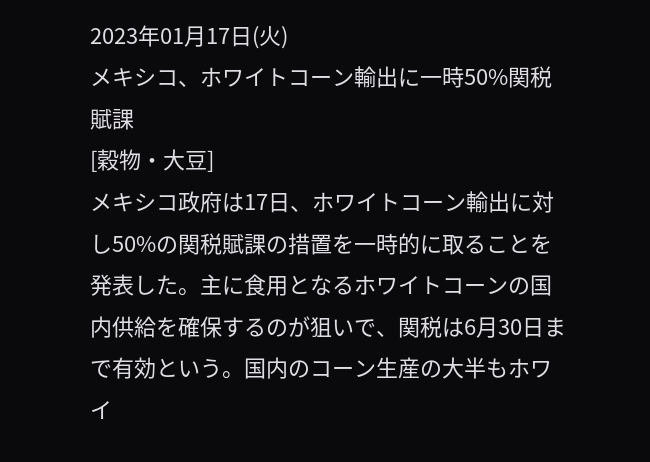2023年01月17日(火)
メキシコ、ホワイトコーン輸出に一時50%関税賦課
[穀物・大豆]
メキシコ政府は17日、ホワイトコーン輸出に対し50%の関税賦課の措置を一時的に取ることを発表した。主に食用となるホワイトコーンの国内供給を確保するのが狙いで、関税は6月30日まで有効という。国内のコーン生産の大半もホワイ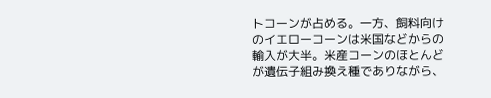トコーンが占める。一方、飼料向けのイエローコーンは米国などからの輸入が大半。米産コーンのほとんどが遺伝子組み換え種でありながら、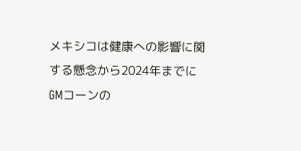メキシコは健康への影響に関する懸念から2024年までにGMコーンの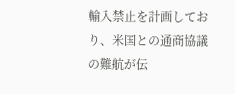輸入禁止を計画しており、米国との通商協議の難航が伝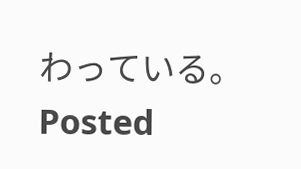わっている。
Posted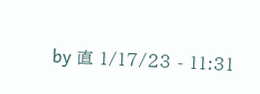by 直 1/17/23 - 11:31